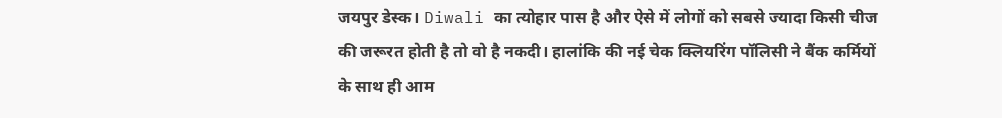जयपुर डेस्क। Diwali का त्योहार पास है और ऐसे में लोगों को सबसे ज्यादा किसी चीज की जरूरत होती है तो वो है नकदी। हालांकि की नई चेक क्लियरिंग पॉलिसी ने बैंक कर्मियों के साथ ही आम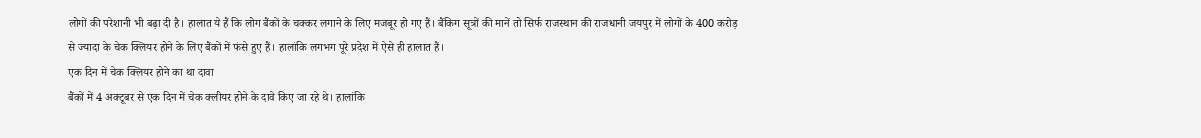लोगों की परेशानी भी बढ़ा दी है। हालात ये हैं कि लोग बैंकों के चक्कर लगाने के लिए मजबूर हो गए हैं। बैंकिग सूत्रों की मानें तो सिर्फ राजस्थान की राजधानी जयपुर में लोगों के 400 करोड़ से ज्यादा के चेक क्लियर होने के लिए बैंकों में फंसे हुए हैं। हालांकि लगभग पूरे प्रदेश में ऐसे ही हालात हैं।
एक दिन में चेक क्लियर होने का था दावा
बैंकों में 4 अक्टूबर से एक दिन में चेक क्लीयर होने के दावे किए जा रहे थे। हालांकि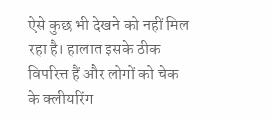ऐसे कुछ भी देखने को नहीं मिल रहा है। हालात इसके ठीक विपरित्त हैं और लोगों को चेक के क्लीयरिंग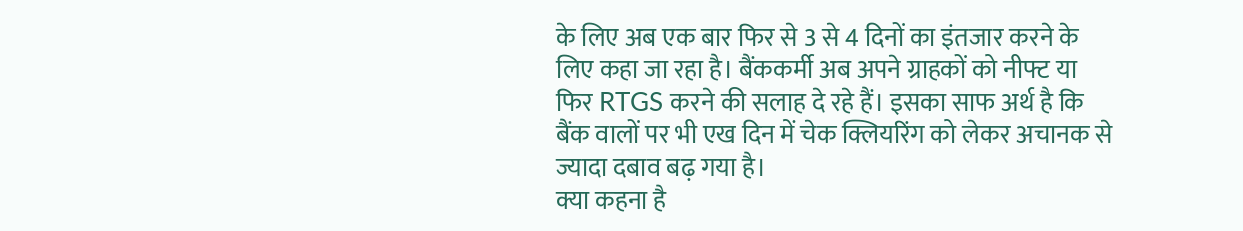के लिए अब एक बार फिर से 3 से 4 दिनों का इंतजार करने के लिए कहा जा रहा है। बैंककर्मी अब अपने ग्राहकों को नीफ्ट या फिर RTGS करने की सलाह दे रहे हैं। इसका साफ अर्थ है कि बैंक वालों पर भी एख दिन में चेक क्लियरिंग को लेकर अचानक से ज्यादा दबाव बढ़ गया है।
क्या कहना है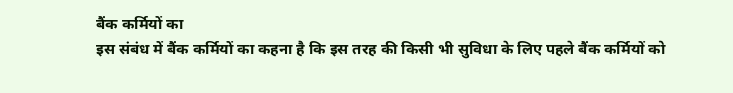बैंक कर्मियों का
इस संबंध में बैंक कर्मियों का कहना है कि इस तरह की किसी भी सुविधा के लिए पहले बैंक कर्मियों को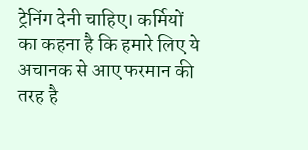ट्रेनिंग देनी चाहिए। कर्मियों का कहना है कि हमारे लिए ये अचानक से आए फरमान की तरह है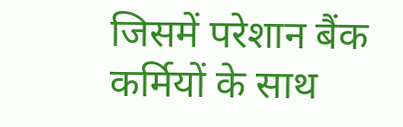जिसमें परेशान बैंक कर्मियों के साथ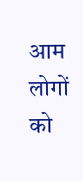आम लोगों को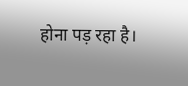होना पड़ रहा है।